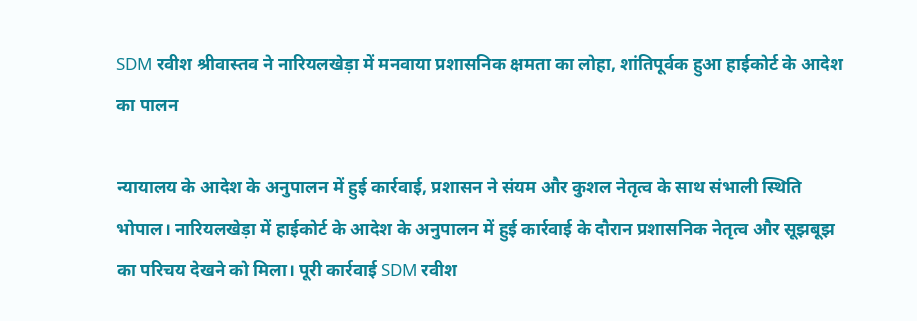SDM रवीश श्रीवास्तव ने नारियलखेड़ा में मनवाया प्रशासनिक क्षमता का लोहा, शांतिपूर्वक हुआ हाईकोर्ट के आदेश का पालन

न्यायालय के आदेश के अनुपालन में हुई कार्रवाई, प्रशासन ने संयम और कुशल नेतृत्व के साथ संभाली स्थिति
भोपाल। नारियलखेड़ा में हाईकोर्ट के आदेश के अनुपालन में हुई कार्रवाई के दौरान प्रशासनिक नेतृत्व और सूझबूझ का परिचय देखने को मिला। पूरी कार्रवाई SDM रवीश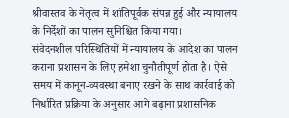श्रीवास्तव के नेतृत्व में शांतिपूर्वक संपन्न हुई और न्यायालय के निर्देशों का पालन सुनिश्चित किया गया।
संवेदनशील परिस्थितियों में न्यायालय के आदेश का पालन कराना प्रशासन के लिए हमेशा चुनौतीपूर्ण होता है। ऐसे समय में कानून-व्यवस्था बनाए रखने के साथ कार्रवाई को निर्धारित प्रक्रिया के अनुसार आगे बढ़ाना प्रशासनिक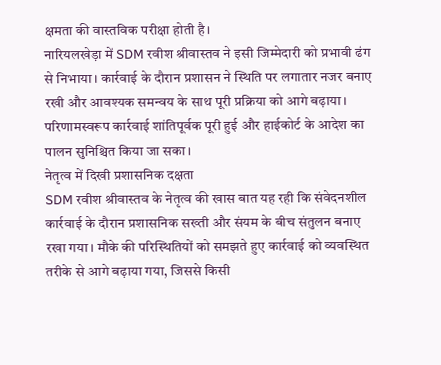क्षमता की वास्तविक परीक्षा होती है।
नारियलखेड़ा में SDM रवीश श्रीवास्तव ने इसी जिम्मेदारी को प्रभावी ढंग से निभाया। कार्रवाई के दौरान प्रशासन ने स्थिति पर लगातार नजर बनाए रखी और आवश्यक समन्वय के साथ पूरी प्रक्रिया को आगे बढ़ाया। परिणामस्वरूप कार्रवाई शांतिपूर्वक पूरी हुई और हाईकोर्ट के आदेश का पालन सुनिश्चित किया जा सका।
नेतृत्व में दिखी प्रशासनिक दक्षता
SDM रवीश श्रीवास्तव के नेतृत्व की खास बात यह रही कि संवेदनशील कार्रवाई के दौरान प्रशासनिक सख्ती और संयम के बीच संतुलन बनाए रखा गया। मौके की परिस्थितियों को समझते हुए कार्रवाई को व्यवस्थित तरीके से आगे बढ़ाया गया, जिससे किसी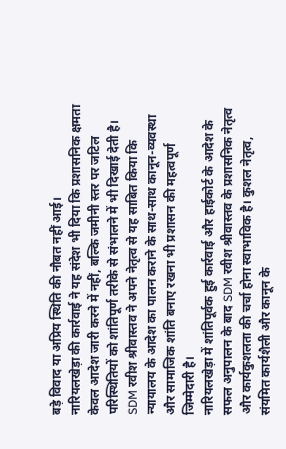बड़े विवाद या अप्रिय स्थिति की नौबत नहीं आई।
नारियलखेड़ा की कार्रवाई ने यह संदेश भी दिया कि प्रशासनिक क्षमता केवल आदेश जारी करने में नहीं, बल्कि जमीनी स्तर पर जटिल परिस्थितियों को शांतिपूर्ण तरीके से संभालने में भी दिखाई देती है।
SDM रवीश श्रीवास्तव ने अपने नेतृत्व से यह साबित किया कि न्यायालय के आदेश का पालन कराने के साथ-साथ कानून-व्यवस्था और सामाजिक शांति बनाए रखना भी प्रशासन की महत्वपूर्ण जिम्मेदारी है।
नारियलखेड़ा में शांतिपूर्वक हुई कार्रवाई और हाईकोर्ट के आदेश के सफल अनुपालन के बाद SDM रवीश श्रीवास्तव के प्रशासनिक नेतृत्व और कार्यकुशलता की चर्चा होना स्वाभाविक है। कुशल नेतृत्व, संयमित कार्यशैली और कानून के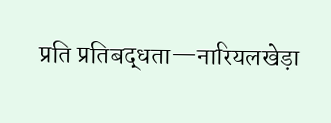प्रति प्रतिबद्धता—नारियलखेड़ा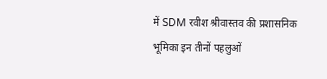में SDM रवीश श्रीवास्तव की प्रशासनिक भूमिका इन तीनों पहलुओं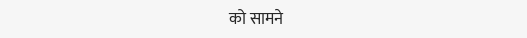को सामने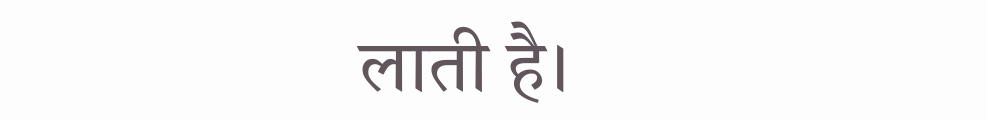लाती है।